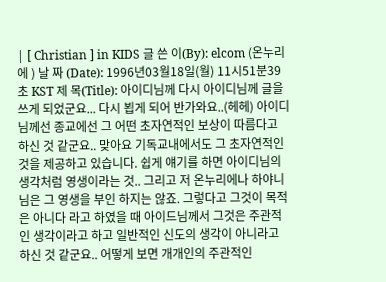| [ Christian ] in KIDS 글 쓴 이(By): elcom (온누리에 ) 날 짜 (Date): 1996년03월18일(월) 11시51분39초 KST 제 목(Title): 아이디님께 다시 아이디님께 글을 쓰게 되었군요... 다시 뵙게 되어 반가와요..(헤헤) 아이디님께선 종교에선 그 어떤 초자연적인 보상이 따름다고 하신 것 같군요.. 맞아요 기독교내에서도 그 초자연적인 것을 제공하고 있습니다. 쉽게 얘기를 하면 아이디님의 생각처럼 영생이라는 것.. 그리고 저 온누리에나 하야니님은 그 영생을 부인 하지는 않죠. 그렇다고 그것이 목적은 아니다 라고 하였을 때 아이드님께서 그것은 주관적인 생각이라고 하고 일반적인 신도의 생각이 아니라고 하신 것 같군요.. 어떻게 보면 개개인의 주관적인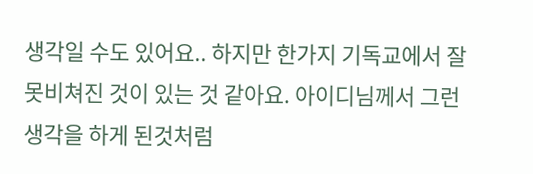생각일 수도 있어요.. 하지만 한가지 기독교에서 잘못비쳐진 것이 있는 것 같아요. 아이디님께서 그런 생각을 하게 된것처럼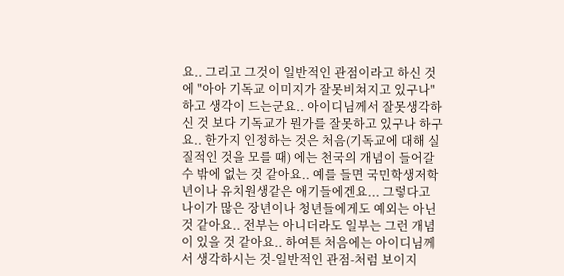요.. 그리고 그것이 일반적인 관점이라고 하신 것에 "아아 기독교 이미지가 잘못비쳐지고 있구나"하고 생각이 드는군요.. 아이디님께서 잘못생각하신 것 보다 기독교가 뭔가를 잘못하고 있구나 하구요.. 한가지 인정하는 것은 처음(기독교에 대해 실질적인 것을 모를 때) 에는 천국의 개념이 들어갈 수 밖에 없는 것 같아요.. 예를 들면 국민학생저학년이나 유치원생같은 애기들에겐요... 그렇다고 나이가 많은 장년이나 청년들에게도 예외는 아닌 것 같아요.. 전부는 아니더라도 일부는 그런 개념이 있을 것 같아요.. 하여튼 처음에는 아이디님께서 생각하시는 것-일반적인 관점-처럼 보이지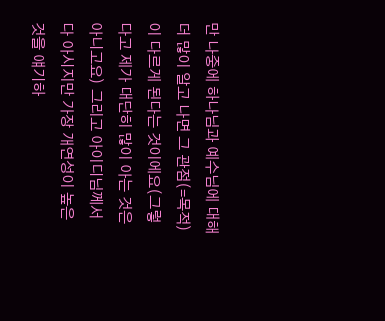만 나중에 하나님과 예수님에 대해 더 많이 알고 나면 그 관점(=목적)이 다르게 된다는 것이에요(그렇다고 제가 대단히 많이 아는 것은 아니고요) 그리고 아이디님께서 다 아시지만 가장 개연성이 높은 것을 얘기하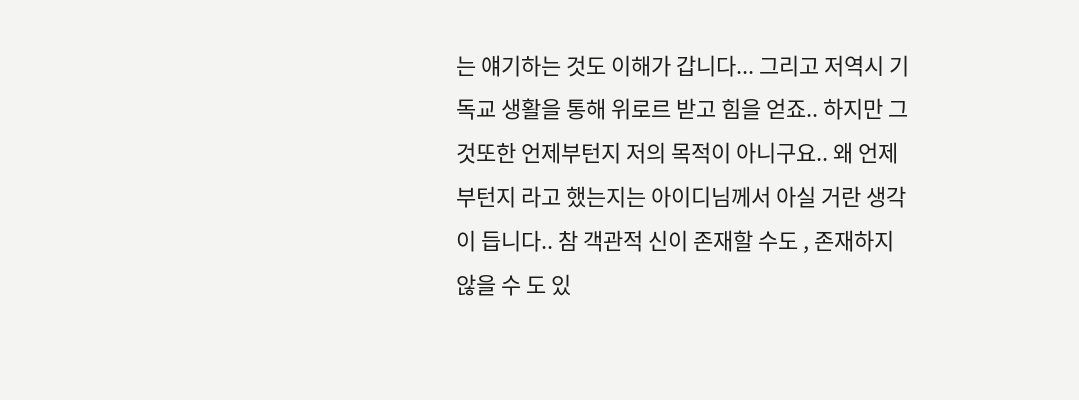는 얘기하는 것도 이해가 갑니다... 그리고 저역시 기독교 생활을 통해 위로르 받고 힘을 얻죠.. 하지만 그것또한 언제부턴지 저의 목적이 아니구요.. 왜 언제부턴지 라고 했는지는 아이디님께서 아실 거란 생각이 듭니다.. 참 객관적 신이 존재할 수도 , 존재하지 않을 수 도 있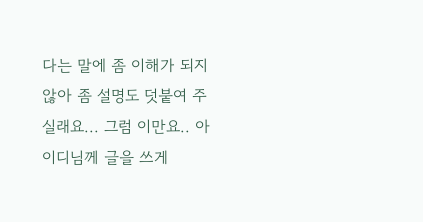다는 말에 좀 이해가 되지 않아 좀 설명도 덧붙여 주실래요... 그럼 이만요.. 아이디님께 글을 쓰게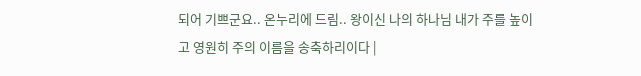되어 기쁘군요.. 온누리에 드림.. 왕이신 나의 하나님 내가 주를 높이고 영원히 주의 이름을 송축하리이다 |